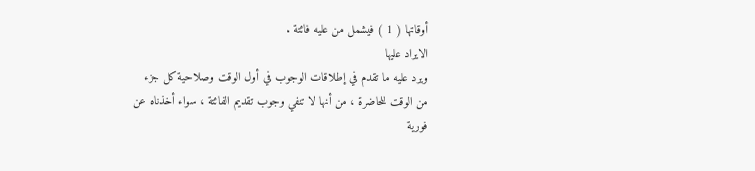أوقاتها ( 1 ) فيشمل من عليه فائتة .
الايراد عليها
ويرد عليه ما تقدم في إطلاقات الوجوب في أول الوقت وصلاحية كل جزء
من الوقت للحاضرة ، من أنها لا تنفي وجوب تقديم الفائتة ، سواء أخذناه عن
فورية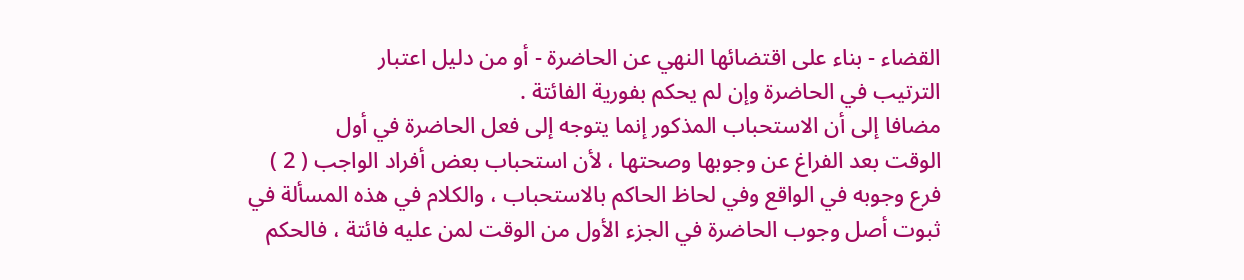القضاء - بناء على اقتضائها النهي عن الحاضرة - أو من دليل اعتبار
الترتيب في الحاضرة وإن لم يحكم بفورية الفائتة .
مضافا إلى أن الاستحباب المذكور إنما يتوجه إلى فعل الحاضرة في أول
الوقت بعد الفراغ عن وجوبها وصحتها ، لأن استحباب بعض أفراد الواجب ( 2 )
فرع وجوبه في الواقع وفي لحاظ الحاكم بالاستحباب ، والكلام في هذه المسألة في
ثبوت أصل وجوب الحاضرة في الجزء الأول من الوقت لمن عليه فائتة ، فالحكم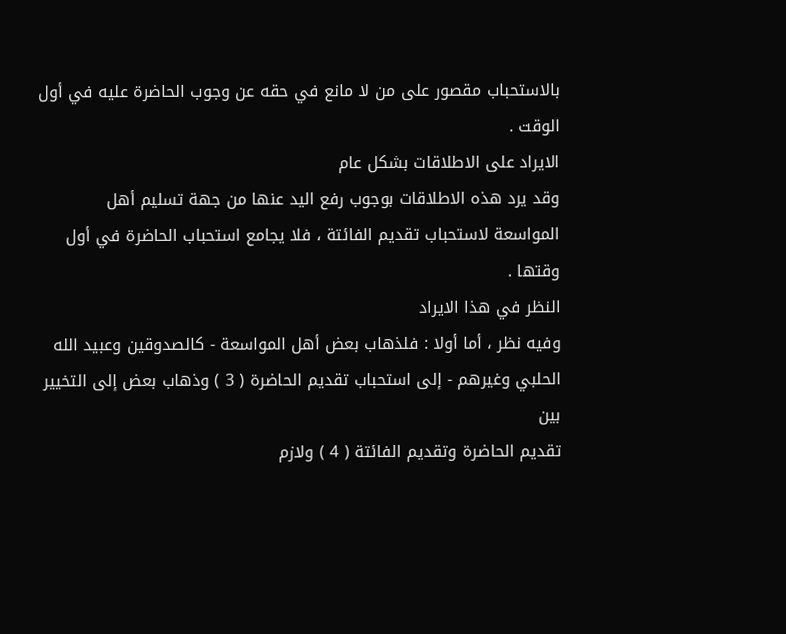بالاستحباب مقصور على من لا مانع في حقه عن وجوب الحاضرة عليه في أول
الوقت .
الايراد على الاطلاقات بشكل عام
وقد يرد هذه الاطلاقات بوجوب رفع اليد عنها من جهة تسليم أهل
المواسعة لاستحباب تقديم الفائتة ، فلا يجامع استحباب الحاضرة في أول وقتها .
النظر في هذا الايراد
وفيه نظر ، أما أولا : فلذهاب بعض أهل المواسعة - كالصدوقين وعبيد الله
الحلبي وغيرهم - إلى استحباب تقديم الحاضرة ( 3 ) وذهاب بعض إلى التخيير بين
تقديم الحاضرة وتقديم الفائتة ( 4 ) ولازم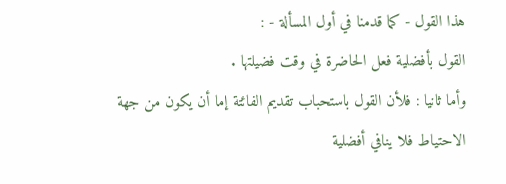هذا القول - كما قدمنا في أول المسألة - :
القول بأفضلية فعل الحاضرة في وقت فضيلتها .
وأما ثانيا : فلأن القول باستحباب تقديم الفائتة إما أن يكون من جهة
الاحتياط فلا ينافي أفضلية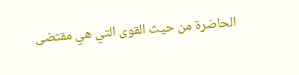الحاضرة من حيث القوى التي هي مقتضى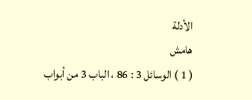الأدلة
هامش
( 1 ) الوسائل 3 : 86 ، الباب 3 من أبواب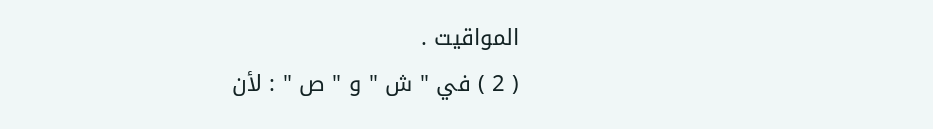المواقيت .
( 2 ) في " ش " و " ص " : لأن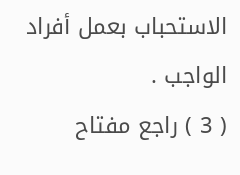الاستحباب بعمل أفراد الواجب .
( 3 ) راجع مفتاح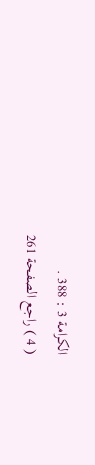الكرامة 3 : 388 .
( 4 ) راجع الصفحة 261